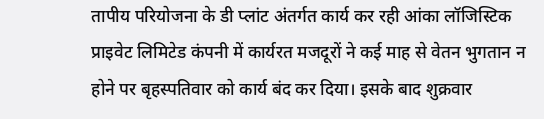तापीय परियोजना के डी प्लांट अंतर्गत कार्य कर रही आंका लॉजिस्टिक प्राइवेट लिमिटेड कंपनी में कार्यरत मजदूरों ने कई माह से वेतन भुगतान न होने पर बृहस्पतिवार को कार्य बंद कर दिया। इसके बाद शुक्रवार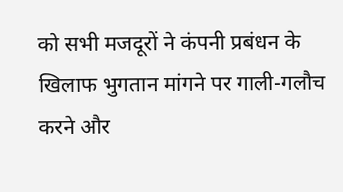को सभी मजदूरों ने कंपनी प्रबंधन के खिलाफ भुगतान मांगने पर गाली-गलौच करने और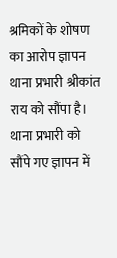श्रमिकों के शोषण का आरोप ज्ञापन थाना प्रभारी श्रीकांत राय को सौंपा है।
थाना प्रभारी को सौंपे गए ज्ञापन में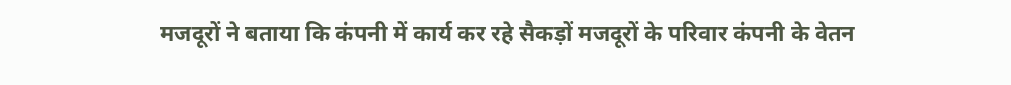मजदूरों ने बताया कि कंपनी में कार्य कर रहे सैकड़ों मजदूरों के परिवार कंपनी के वेतन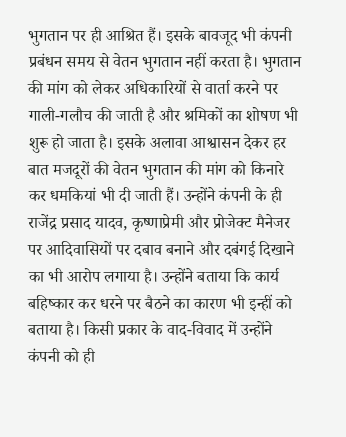भुगतान पर ही आश्रित हैं। इसके बावजूद भी कंपनी प्रबंधन समय से वेतन भुगतान नहीं करता है। भुगतान की मांग को लेकर अधिकारियों से वार्ता करने पर गाली-गलौच की जाती है और श्रमिकों का शोषण भी शुरू हो जाता है। इसके अलावा आश्वासन देकर हर बात मजदूरों की वेतन भुगतान की मांग को किनारे कर धमकियां भी दी जाती हैं। उन्होंने कंपनी के ही राजेंद्र प्रसाद यादव, कृष्णाप्रेमी और प्रोजेक्ट मैनेजर पर आदिवासियों पर दबाव बनाने और दबंगई दिखाने का भी आरोप लगाया है। उन्होंने बताया कि कार्य बहिष्कार कर धरने पर बैठने का कारण भी इन्हीं को बताया है। किसी प्रकार के वाद-विवाद में उन्होंने कंपनी को ही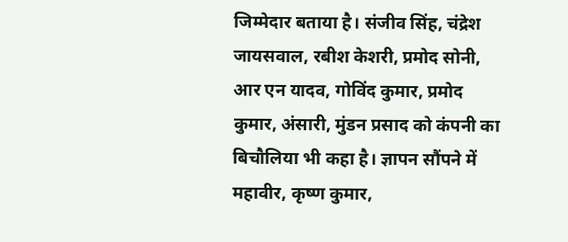जिम्मेदार बताया है। संजीव सिंह, चंद्रेश जायसवाल, रबीश केशरी, प्रमोद सोनी, आर एन यादव, गोविंद कुमार, प्रमोद कुमार, अंसारी, मुंडन प्रसाद को कंपनी का बिचौलिया भी कहा है। ज्ञापन सौंपने में महावीर, कृष्ण कुमार,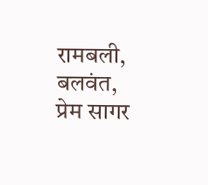रामबली, बलवंत, प्रेम सागर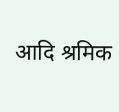आदि श्रमिक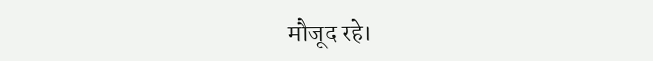मौजूद रहे।